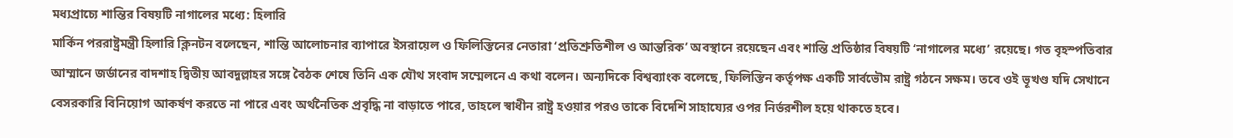মধ্যপ্রাচ্যে শান্তির বিষয়টি নাগালের মধ্যে: হিলারি
মার্কিন পররাষ্ট্রমন্ত্রী হিলারি ক্লিনটন বলেছেন, শান্তি আলোচনার ব্যাপারে ইসরায়েল ও ফিলিস্তিনের নেতারা ‘প্রতিশ্রুতিশীল ও আন্তরিক’ অবস্থানে রয়েছেন এবং শান্তি প্রতিষ্ঠার বিষয়টি ‘নাগালের মধ্যে’ রয়েছে। গত বৃহস্পতিবার আম্মানে জর্ডানের বাদশাহ দ্বিতীয় আবদুল্লাহর সঙ্গে বৈঠক শেষে তিনি এক যৌথ সংবাদ সম্মেলনে এ কথা বলেন। অন্যদিকে বিশ্বব্যাংক বলেছে, ফিলিস্তিন কর্তৃপক্ষ একটি সার্বভৌম রাষ্ট্র গঠনে সক্ষম। তবে ওই ভূখণ্ড যদি সেখানে বেসরকারি বিনিয়োগ আকর্ষণ করতে না পারে এবং অর্থনৈতিক প্রবৃদ্ধি না বাড়াতে পারে, তাহলে স্বাধীন রাষ্ট্র হওয়ার পরও তাকে বিদেশি সাহায্যের ওপর নির্ভরশীল হয়ে থাকতে হবে।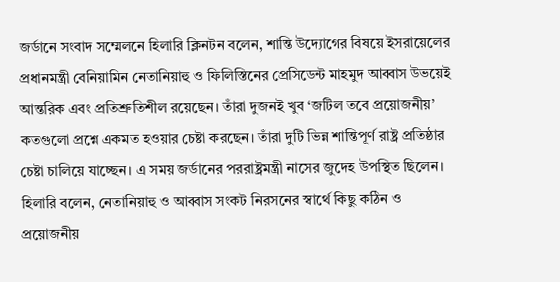জর্ডানে সংবাদ সম্মেলনে হিলারি ক্লিনটন বলেন, শান্তি উদ্যোগের বিষয়ে ইসরায়েলের প্রধানমন্ত্রী বেনিয়ামিন নেতানিয়াহু ও ফিলিস্তিনের প্রেসিডেন্ট মাহমুদ আব্বাস উভয়েই আন্তরিক এবং প্রতিশ্রুতিশীল রয়েছেন। তাঁরা দুজনই খুব ‘জটিল তবে প্রয়োজনীয়’ কতগুলো প্রশ্নে একমত হওয়ার চেষ্টা করছেন। তাঁরা দুটি ভিন্ন শান্তিপূর্ণ রাষ্ট্র প্রতিষ্ঠার চেষ্টা চালিয়ে যাচ্ছেন। এ সময় জর্ডানের পররাষ্ট্রমন্ত্রী নাসের জুদেহ উপস্থিত ছিলেন।
হিলারি বলেন, নেতানিয়াহু ও আব্বাস সংকট নিরসনের স্বার্থে কিছু কঠিন ও প্রয়োজনীয়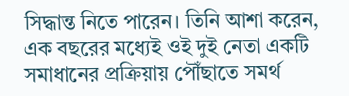সিদ্ধান্ত নিতে পারেন। তিনি আশা করেন, এক বছরের মধ্যেই ওই দুই নেতা একটি সমাধানের প্রক্রিয়ায় পৌঁছাতে সমর্থ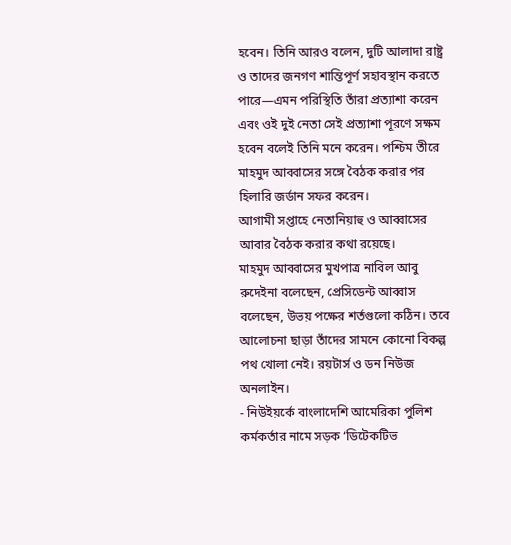হবেন। তিনি আরও বলেন, দুটি আলাদা রাষ্ট্র ও তাদের জনগণ শান্তিপূর্ণ সহাবস্থান করতে পারে—এমন পরিস্থিতি তাঁরা প্রত্যাশা করেন এবং ওই দুই নেতা সেই প্রত্যাশা পূরণে সক্ষম হবেন বলেই তিনি মনে করেন। পশ্চিম তীরে মাহমুদ আব্বাসের সঙ্গে বৈঠক করার পর হিলারি জর্ডান সফর করেন।
আগামী সপ্তাহে নেতানিয়াহু ও আব্বাসের আবার বৈঠক করার কথা রয়েছে।
মাহমুদ আব্বাসের মুখপাত্র নাবিল আবু রুদেইনা বলেছেন, প্রেসিডেন্ট আব্বাস বলেছেন, উভয় পক্ষের শর্তগুলো কঠিন। তবে আলোচনা ছাড়া তাঁদের সামনে কোনো বিকল্প পথ খোলা নেই। রয়টার্স ও ডন নিউজ অনলাইন।
- নিউইয়র্কে বাংলাদেশি আমেরিকা পুলিশ কর্মকর্তার নামে সড়ক ‘ডিটেকটিভ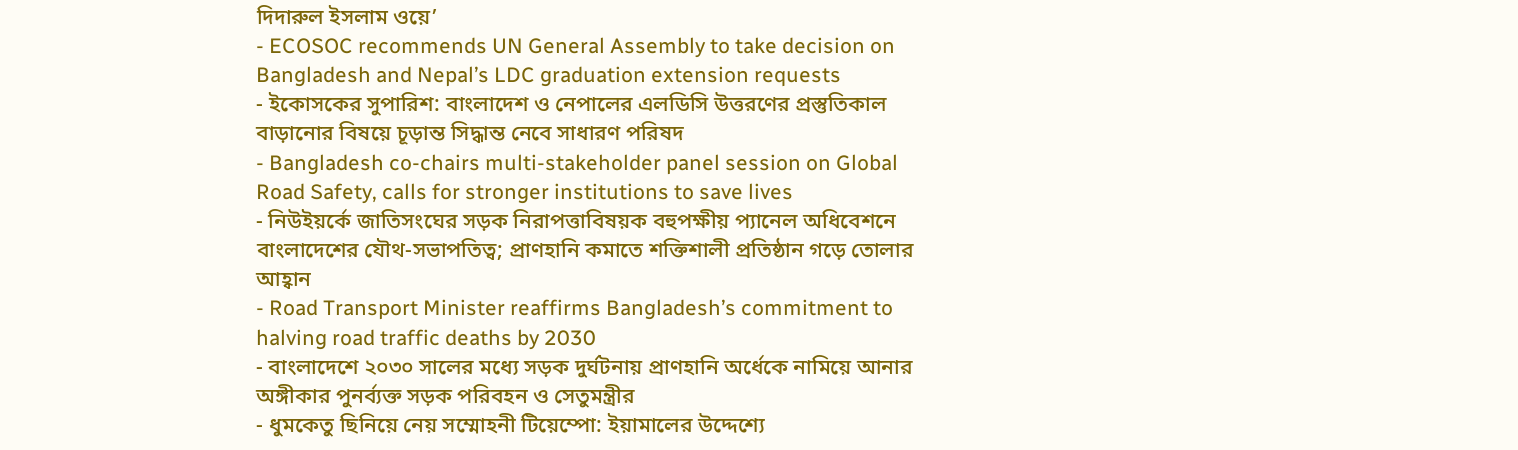দিদারুল ইসলাম ওয়ে’
- ECOSOC recommends UN General Assembly to take decision on Bangladesh and Nepal’s LDC graduation extension requests
- ইকোসকের সুপারিশ: বাংলাদেশ ও নেপালের এলডিসি উত্তরণের প্রস্তুতিকাল বাড়ানোর বিষয়ে চূড়ান্ত সিদ্ধান্ত নেবে সাধারণ পরিষদ
- Bangladesh co-chairs multi-stakeholder panel session on Global Road Safety, calls for stronger institutions to save lives
- নিউইয়র্কে জাতিসংঘের সড়ক নিরাপত্তাবিষয়ক বহুপক্ষীয় প্যানেল অধিবেশনে বাংলাদেশের যৌথ-সভাপতিত্ব; প্রাণহানি কমাতে শক্তিশালী প্রতিষ্ঠান গড়ে তোলার আহ্বান
- Road Transport Minister reaffirms Bangladesh’s commitment to halving road traffic deaths by 2030
- বাংলাদেশে ২০৩০ সালের মধ্যে সড়ক দুর্ঘটনায় প্রাণহানি অর্ধেকে নামিয়ে আনার অঙ্গীকার পুনর্ব্যক্ত সড়ক পরিবহন ও সেতুমন্ত্রীর
- ধুমকেতু ছিনিয়ে নেয় সম্মোহনী টিয়েম্পো: ইয়ামালের উদ্দেশ্যে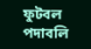ফুটবল পদাবলি